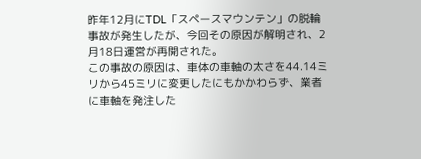昨年12月にTDL「スペースマウンテン」の脱輪事故が発生したが、今回その原因が解明され、2月18日運営が再開された。
この事故の原因は、車体の車軸の太さを44.14ミリから45ミリに変更したにもかかわらず、業者に車軸を発注した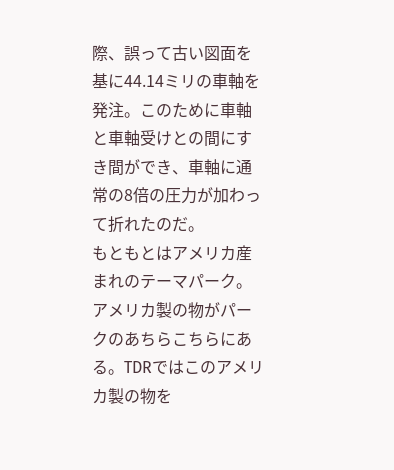際、誤って古い図面を基に44.14ミリの車軸を発注。このために車軸と車軸受けとの間にすき間ができ、車軸に通常の8倍の圧力が加わって折れたのだ。
もともとはアメリカ産まれのテーマパーク。アメリカ製の物がパークのあちらこちらにある。TDRではこのアメリカ製の物を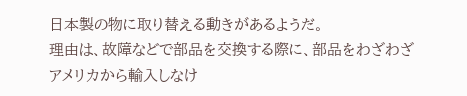日本製の物に取り替える動きがあるようだ。
理由は、故障などで部品を交換する際に、部品をわざわざアメリカから輸入しなけ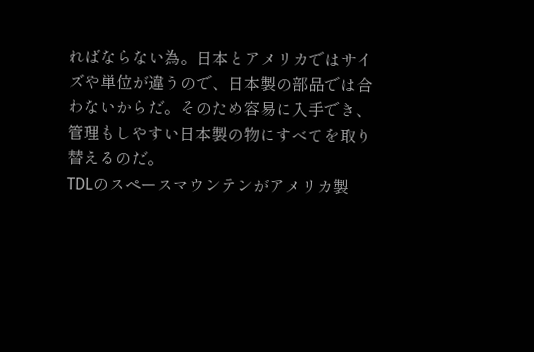ればならない為。日本とアメリカではサイズや単位が違うので、日本製の部品では合わないからだ。そのため容易に入手でき、管理もしやすい日本製の物にすべてを取り替えるのだ。
TDLのスペースマウンテンがアメリカ製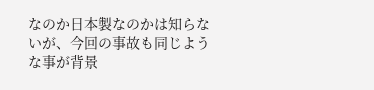なのか日本製なのかは知らないが、今回の事故も同じような事が背景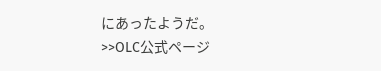にあったようだ。
>>OLC公式ページ